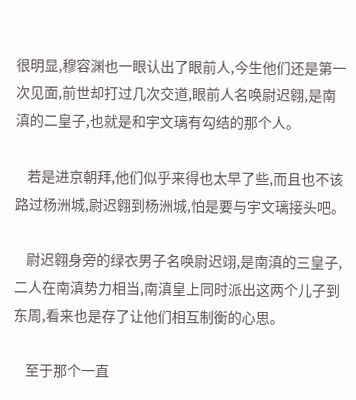很明显,穆容渊也一眼认出了眼前人,今生他们还是第一次见面,前世却打过几次交道,眼前人名唤尉迟翱,是南滇的二皇子,也就是和宇文璃有勾结的那个人。

    若是进京朝拜,他们似乎来得也太早了些,而且也不该路过杨洲城,尉迟翱到杨洲城,怕是要与宇文璃接头吧。

    尉迟翱身旁的绿衣男子名唤尉迟翊,是南滇的三皇子,二人在南滇势力相当,南滇皇上同时派出这两个儿子到东周,看来也是存了让他们相互制衡的心思。

    至于那个一直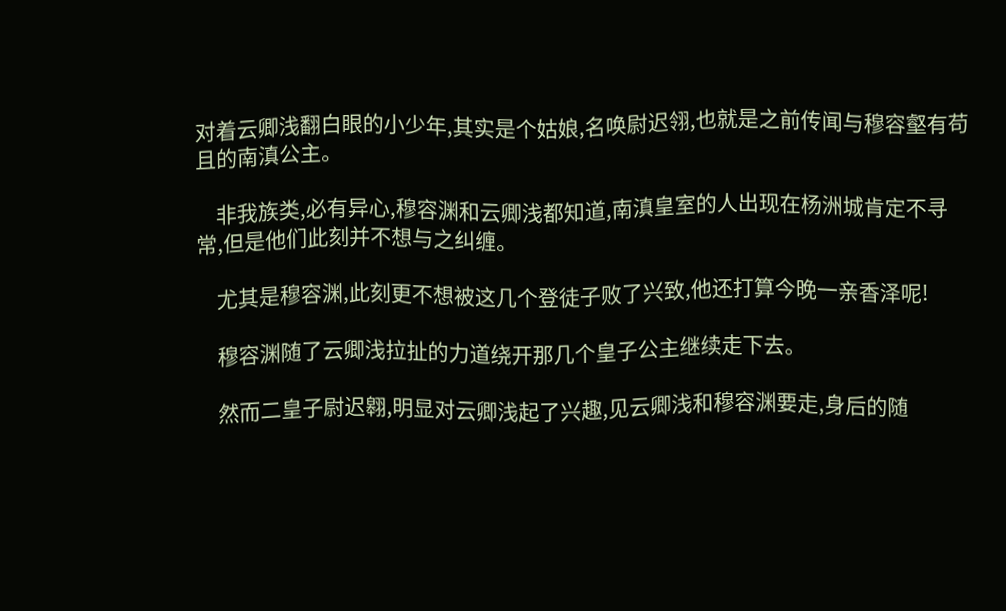对着云卿浅翻白眼的小少年,其实是个姑娘,名唤尉迟翎,也就是之前传闻与穆容壑有苟且的南滇公主。

    非我族类,必有异心,穆容渊和云卿浅都知道,南滇皇室的人出现在杨洲城肯定不寻常,但是他们此刻并不想与之纠缠。

    尤其是穆容渊,此刻更不想被这几个登徒子败了兴致,他还打算今晚一亲香泽呢!

    穆容渊随了云卿浅拉扯的力道绕开那几个皇子公主继续走下去。

    然而二皇子尉迟翱,明显对云卿浅起了兴趣,见云卿浅和穆容渊要走,身后的随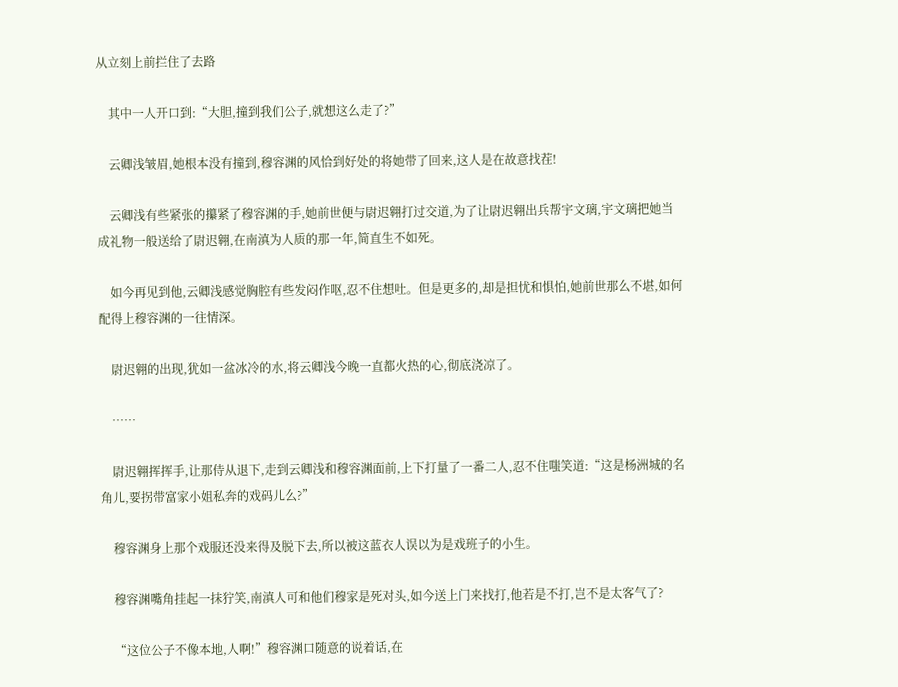从立刻上前拦住了去路

    其中一人开口到:“大胆,撞到我们公子,就想这么走了?”

    云卿浅皱眉,她根本没有撞到,穆容渊的风恰到好处的将她带了回来,这人是在故意找茬!

    云卿浅有些紧张的攥紧了穆容渊的手,她前世便与尉迟翱打过交道,为了让尉迟翱出兵帮宇文璃,宇文璃把她当成礼物一般送给了尉迟翱,在南滇为人质的那一年,简直生不如死。

    如今再见到他,云卿浅感觉胸腔有些发闷作呕,忍不住想吐。但是更多的,却是担忧和惧怕,她前世那么不堪,如何配得上穆容渊的一往情深。

    尉迟翱的出现,犹如一盆冰冷的水,将云卿浅今晚一直都火热的心,彻底浇凉了。

    ……

    尉迟翱挥挥手,让那侍从退下,走到云卿浅和穆容渊面前,上下打量了一番二人,忍不住嗤笑道:“这是杨洲城的名角儿,要拐带富家小姐私奔的戏码儿么?”

    穆容渊身上那个戏服还没来得及脱下去,所以被这蓝衣人误以为是戏班子的小生。

    穆容渊嘴角挂起一抹狞笑,南滇人可和他们穆家是死对头,如今送上门来找打,他若是不打,岂不是太客气了?

    “这位公子不像本地,人啊!”穆容渊口随意的说着话,在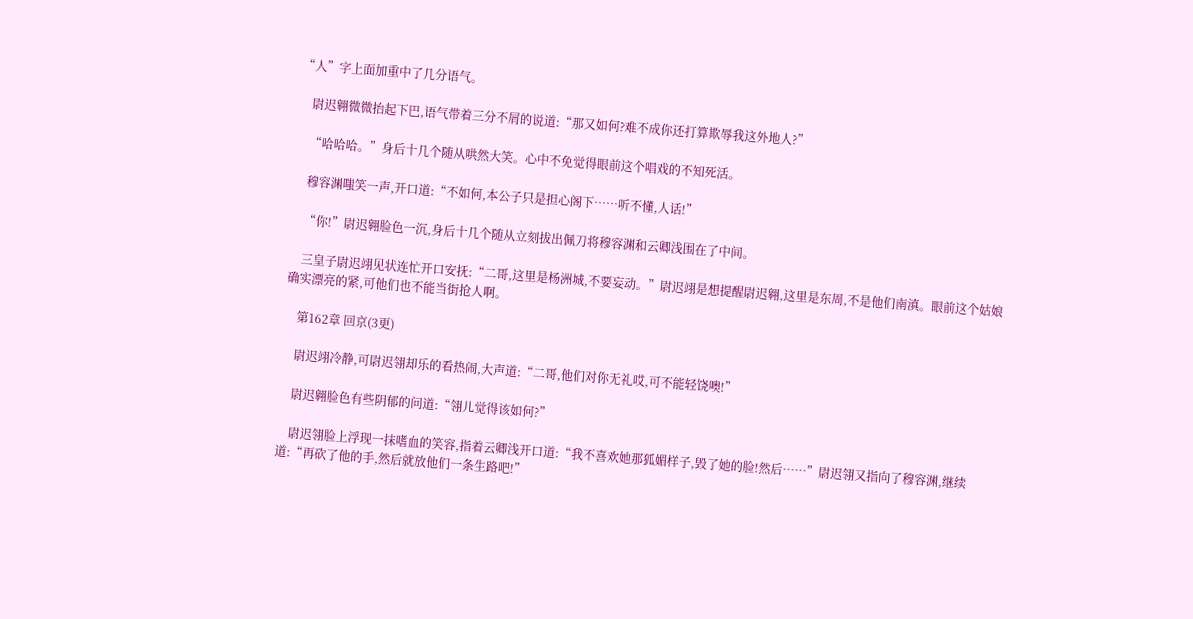“人”字上面加重中了几分语气。

    尉迟翱微微抬起下巴,语气带着三分不屑的说道:“那又如何?难不成你还打算欺辱我这外地人?”

    “哈哈哈。”身后十几个随从哄然大笑。心中不免觉得眼前这个唱戏的不知死活。

    穆容渊嗤笑一声,开口道:“不如何,本公子只是担心阁下……听不懂,人话!”

    “你!”尉迟翱脸色一沉,身后十几个随从立刻拔出佩刀将穆容渊和云卿浅围在了中间。

    三皇子尉迟翊见状连忙开口安抚:“二哥,这里是杨洲城,不要妄动。”尉迟翊是想提醒尉迟翱,这里是东周,不是他们南滇。眼前这个姑娘确实漂亮的紧,可他们也不能当街抢人啊。

    第162章 回京(3更)

    尉迟翊冷静,可尉迟翎却乐的看热闹,大声道:“二哥,他们对你无礼哎,可不能轻饶噢!”

    尉迟翱脸色有些阴郁的问道:“翎儿觉得该如何?”

    尉迟翎脸上浮现一抹嗜血的笑容,指着云卿浅开口道:“我不喜欢她那狐媚样子,毁了她的脸!然后……”尉迟翎又指向了穆容渊,继续道:“再砍了他的手,然后就放他们一条生路吧!”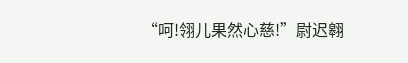“呵!翎儿果然心慈!”尉迟翱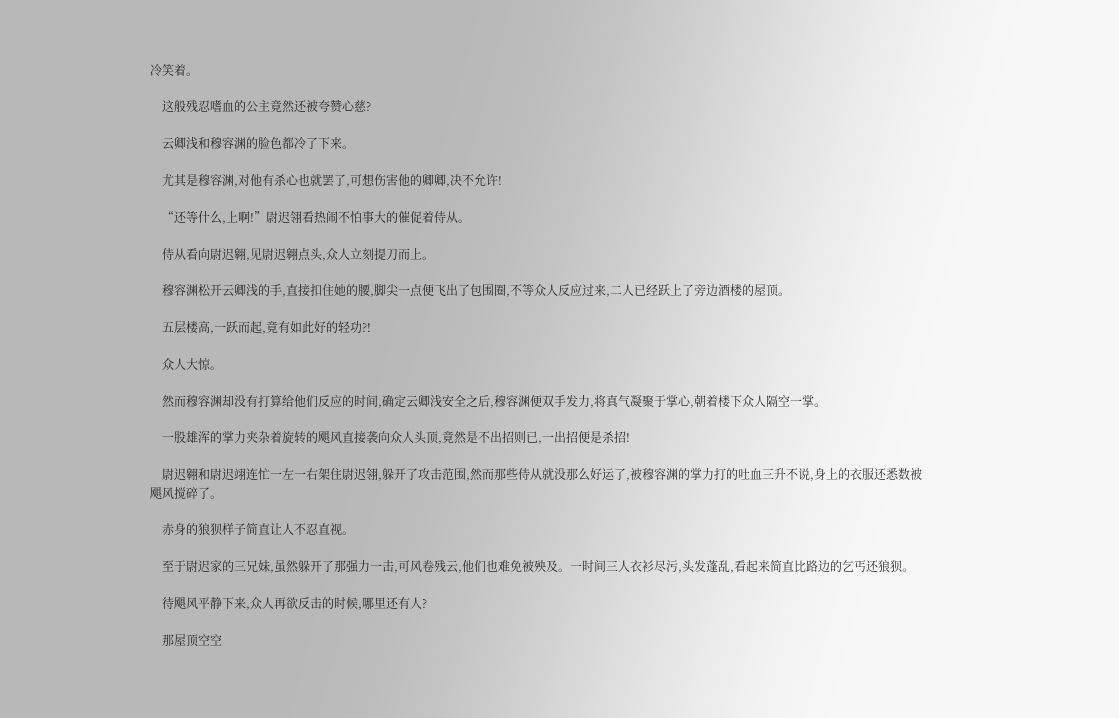冷笑着。

    这般残忍嗜血的公主竟然还被夸赞心慈?

    云卿浅和穆容渊的脸色都冷了下来。

    尤其是穆容渊,对他有杀心也就罢了,可想伤害他的卿卿,决不允许!

    “还等什么,上啊!”尉迟翎看热闹不怕事大的催促着侍从。

    侍从看向尉迟翱,见尉迟翱点头,众人立刻提刀而上。

    穆容渊松开云卿浅的手,直接扣住她的腰,脚尖一点便飞出了包围圈,不等众人反应过来,二人已经跃上了旁边酒楼的屋顶。

    五层楼高,一跃而起,竟有如此好的轻功?!

    众人大惊。

    然而穆容渊却没有打算给他们反应的时间,确定云卿浅安全之后,穆容渊便双手发力,将真气凝聚于掌心,朝着楼下众人隔空一掌。

    一股雄浑的掌力夹杂着旋转的飓风直接袭向众人头顶,竟然是不出招则已,一出招便是杀招!

    尉迟翱和尉迟翊连忙一左一右架住尉迟翎,躲开了攻击范围,然而那些侍从就没那么好运了,被穆容渊的掌力打的吐血三升不说,身上的衣服还悉数被飓风搅碎了。

    赤身的狼狈样子简直让人不忍直视。

    至于尉迟家的三兄妹,虽然躲开了那强力一击,可风卷残云,他们也难免被殃及。一时间三人衣衫尽污,头发蓬乱,看起来简直比路边的乞丐还狼狈。

    待飓风平静下来,众人再欲反击的时候,哪里还有人?

    那屋顶空空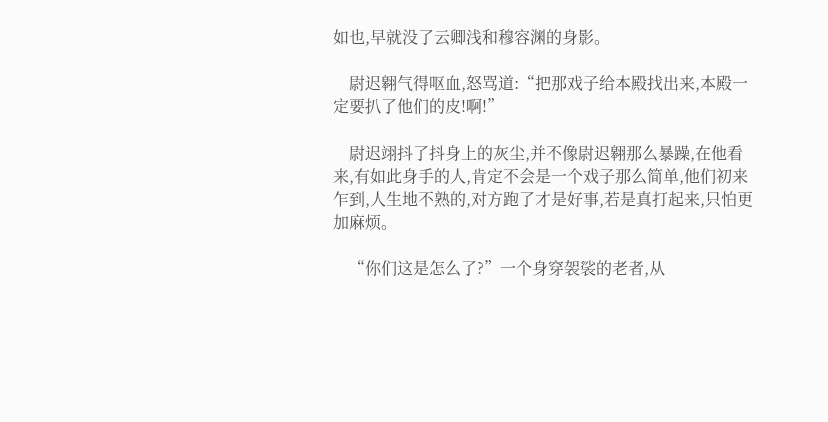如也,早就没了云卿浅和穆容渊的身影。

    尉迟翱气得呕血,怒骂道:“把那戏子给本殿找出来,本殿一定要扒了他们的皮!啊!”

    尉迟翊抖了抖身上的灰尘,并不像尉迟翱那么暴躁,在他看来,有如此身手的人,肯定不会是一个戏子那么简单,他们初来乍到,人生地不熟的,对方跑了才是好事,若是真打起来,只怕更加麻烦。

    “你们这是怎么了?”一个身穿袈裟的老者,从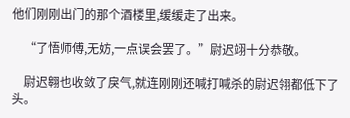他们刚刚出门的那个酒楼里,缓缓走了出来。

    “了悟师傅,无妨,一点误会罢了。”尉迟翊十分恭敬。

    尉迟翱也收敛了戾气,就连刚刚还喊打喊杀的尉迟翎都低下了头。